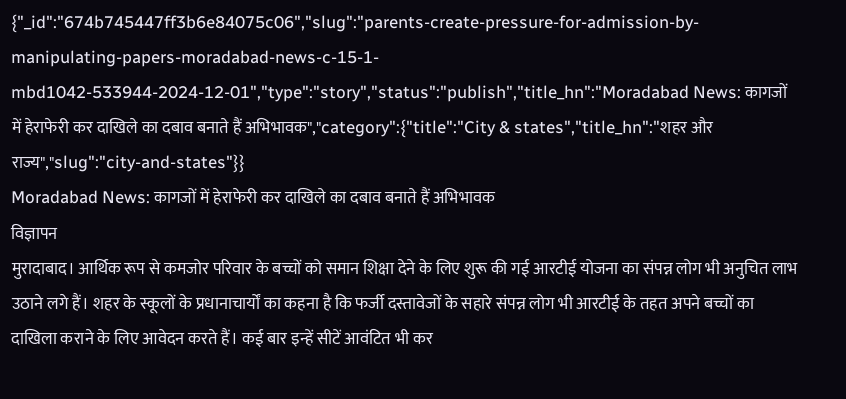{"_id":"674b745447ff3b6e84075c06","slug":"parents-create-pressure-for-admission-by-manipulating-papers-moradabad-news-c-15-1-mbd1042-533944-2024-12-01","type":"story","status":"publish","title_hn":"Moradabad News: कागजों में हेराफेरी कर दाखिले का दबाव बनाते हैं अभिभावक","category":{"title":"City & states","title_hn":"शहर और राज्य","slug":"city-and-states"}}
Moradabad News: कागजों में हेराफेरी कर दाखिले का दबाव बनाते हैं अभिभावक
विज्ञापन
मुरादाबाद। आर्थिक रूप से कमजोर परिवार के बच्चों को समान शिक्षा देने के लिए शुरू की गई आरटीई योजना का संपन्न लोग भी अनुचित लाभ उठाने लगे हैं। शहर के स्कूलों के प्रधानाचार्यों का कहना है कि फर्जी दस्तावेजों के सहारे संपन्न लोग भी आरटीई के तहत अपने बच्चों का दाखिला कराने के लिए आवेदन करते हैं। कई बार इन्हें सीटें आवंटित भी कर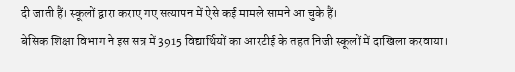दी जाती हैं। स्कूलों द्वारा कराए गए सत्यापन में ऐसे कई मामले सामने आ चुके हैं।
बेसिक शिक्षा विभाग ने इस सत्र में 3915 विद्यार्थियों का आरटीई के तहत निजी स्कूलों में दाखिला करवाया।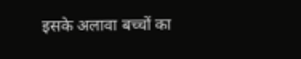इसके अलावा बच्चों का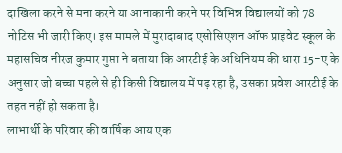दाखिला करने से मना करने या आनाकानी करने पर विभिन्न विद्यालयों को 78 नोटिस भी जारी किए। इस मामले में मुरादाबाद एसोसिएशन ऑफ प्राइवेट स्कूल के महासचिव नीरज कुमार गुप्ता ने बताया कि आरटीई के अधिनियम की धारा 15-ए के अनुसार जो बच्चा पहले से ही किसी विद्यालय में पढ़ रहा है, उसका प्रवेश आरटीई के तहत नहीं हो सकता है।
लाभार्थी के परिवार की वार्षिक आय एक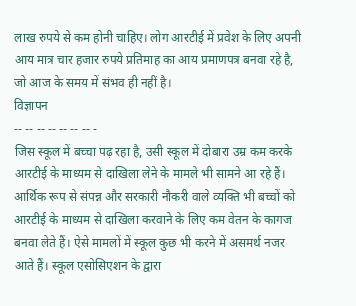लाख रुपये से कम होनी चाहिए। लोग आरटीई में प्रवेश के लिए अपनी आय मात्र चार हजार रुपये प्रतिमाह का आय प्रमाणपत्र बनवा रहे है, जो आज के समय में संभव ही नहीं है।
विज्ञापन
-- -- -- -- -- -- -- -
जिस स्कूल में बच्चा पढ़ रहा है, उसी स्कूल में दोबारा उम्र कम करके आरटीई के माध्यम से दाखिला लेने के मामले भी सामने आ रहे हैं। आर्थिक रूप से संपन्न और सरकारी नौकरी वाले व्यक्ति भी बच्चों को आरटीई के माध्यम से दाखिला करवाने के लिए कम वेतन के कागज बनवा लेते हैं। ऐसे मामलों में स्कूल कुछ भी करने में असमर्थ नजर आते हैं। स्कूल एसोसिएशन के द्वारा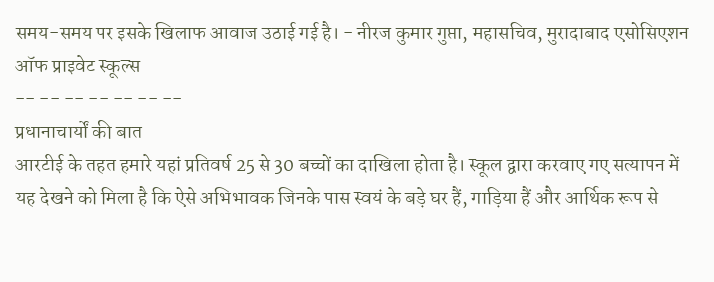समय-समय पर इसके खिलाफ आवाज उठाई गई है। - नीरज कुमार गुप्ता, महासचिव, मुरादाबाद एसोसिएशन ऑफ प्राइवेट स्कूल्स
-- -- -- -- -- -- --
प्रधानाचार्यों की बात
आरटीई के तहत हमारे यहां प्रतिवर्ष 25 से 30 बच्चों का दाखिला होता है। स्कूल द्वारा करवाए गए सत्यापन में यह देखने को मिला है कि ऐसे अभिभावक जिनके पास स्वयं के बड़े घर हैं, गाड़िया हैं और आर्थिक रूप से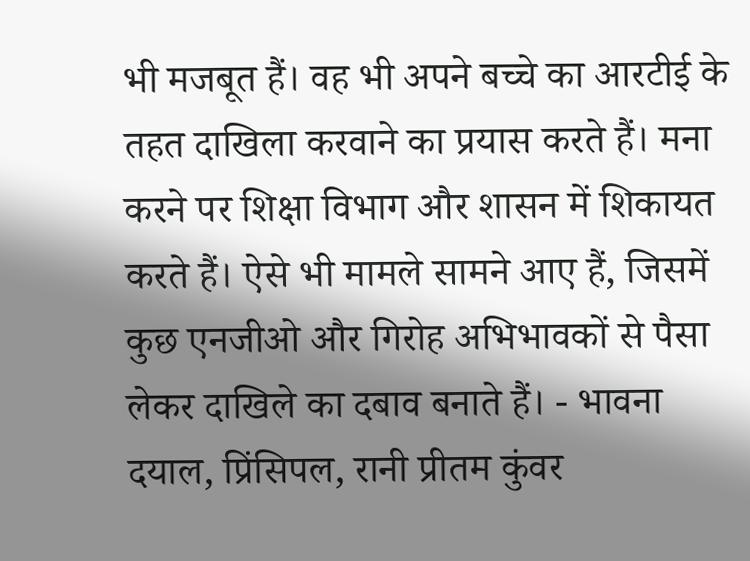भी मजबूत हैं। वह भी अपने बच्चे का आरटीई के तहत दाखिला करवाने का प्रयास करते हैं। मना करने पर शिक्षा विभाग और शासन में शिकायत करते हैं। ऐसे भी मामले सामने आए हैं, जिसमें कुछ एनजीओ और गिरोह अभिभावकों से पैसा लेकर दाखिले का दबाव बनाते हैं। - भावना दयाल, प्रिंसिपल, रानी प्रीतम कुंवर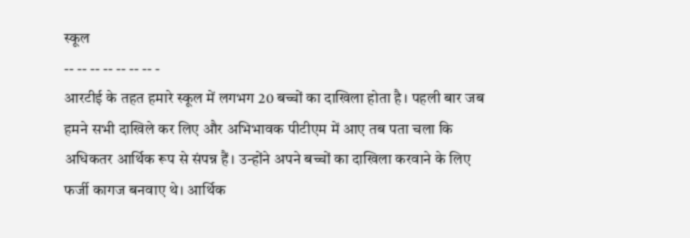स्कूल
-- -- -- -- -- -- -- -
आरटीई के तहत हमारे स्कूल में लगभग 20 बच्चों का दाखिला होता है। पहली बार जब हमने सभी दाखिले कर लिए और अभिभावक पीटीएम में आए तब पता चला कि अधिकतर आर्थिक रूप से संपन्न हैं। उन्होंने अपने बच्चों का दाखिला करवाने के लिए फर्जी कागज बनवाए थे। आर्थिक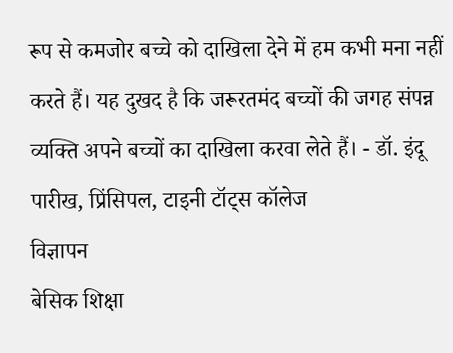रूप से कमजोर बच्चे को दाखिला देने में हम कभी मना नहीं करते हैं। यह दुखद है कि जरूरतमंद बच्चों की जगह संपन्न व्यक्ति अपने बच्चों का दाखिला करवा लेते हैं। - डॉ. इंदू पारीख, प्रिंसिपल, टाइनी टॉट्स कॉलेज
विज्ञापन
बेसिक शिक्षा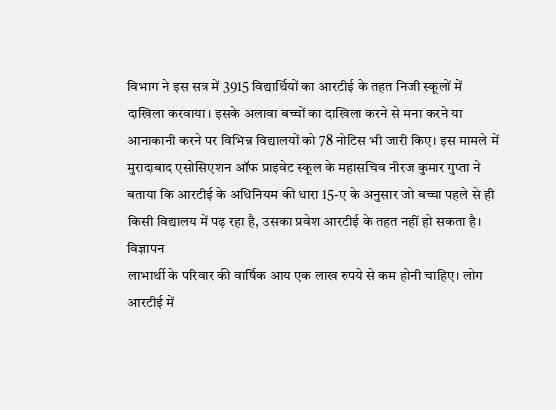विभाग ने इस सत्र में 3915 विद्यार्थियों का आरटीई के तहत निजी स्कूलों में दाखिला करवाया। इसके अलावा बच्चों का दाखिला करने से मना करने या आनाकानी करने पर विभिन्न विद्यालयों को 78 नोटिस भी जारी किए। इस मामले में मुरादाबाद एसोसिएशन ऑफ प्राइवेट स्कूल के महासचिव नीरज कुमार गुप्ता ने बताया कि आरटीई के अधिनियम की धारा 15-ए के अनुसार जो बच्चा पहले से ही किसी विद्यालय में पढ़ रहा है, उसका प्रवेश आरटीई के तहत नहीं हो सकता है।
विज्ञापन
लाभार्थी के परिवार की वार्षिक आय एक लाख रुपये से कम होनी चाहिए। लोग आरटीई में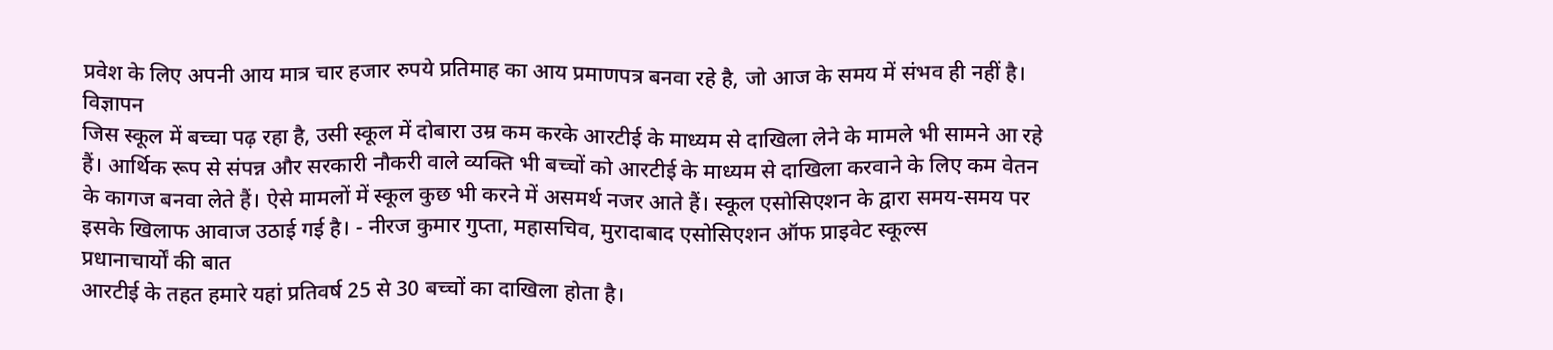प्रवेश के लिए अपनी आय मात्र चार हजार रुपये प्रतिमाह का आय प्रमाणपत्र बनवा रहे है, जो आज के समय में संभव ही नहीं है।
विज्ञापन
जिस स्कूल में बच्चा पढ़ रहा है, उसी स्कूल में दोबारा उम्र कम करके आरटीई के माध्यम से दाखिला लेने के मामले भी सामने आ रहे हैं। आर्थिक रूप से संपन्न और सरकारी नौकरी वाले व्यक्ति भी बच्चों को आरटीई के माध्यम से दाखिला करवाने के लिए कम वेतन के कागज बनवा लेते हैं। ऐसे मामलों में स्कूल कुछ भी करने में असमर्थ नजर आते हैं। स्कूल एसोसिएशन के द्वारा समय-समय पर इसके खिलाफ आवाज उठाई गई है। - नीरज कुमार गुप्ता, महासचिव, मुरादाबाद एसोसिएशन ऑफ प्राइवेट स्कूल्स
प्रधानाचार्यों की बात
आरटीई के तहत हमारे यहां प्रतिवर्ष 25 से 30 बच्चों का दाखिला होता है।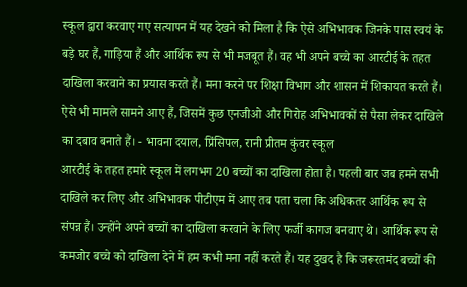स्कूल द्वारा करवाए गए सत्यापन में यह देखने को मिला है कि ऐसे अभिभावक जिनके पास स्वयं के बड़े घर हैं, गाड़िया हैं और आर्थिक रूप से भी मजबूत हैं। वह भी अपने बच्चे का आरटीई के तहत दाखिला करवाने का प्रयास करते हैं। मना करने पर शिक्षा विभाग और शासन में शिकायत करते हैं। ऐसे भी मामले सामने आए हैं, जिसमें कुछ एनजीओ और गिरोह अभिभावकों से पैसा लेकर दाखिले का दबाव बनाते हैं। - भावना दयाल, प्रिंसिपल, रानी प्रीतम कुंवर स्कूल
आरटीई के तहत हमारे स्कूल में लगभग 20 बच्चों का दाखिला होता है। पहली बार जब हमने सभी दाखिले कर लिए और अभिभावक पीटीएम में आए तब पता चला कि अधिकतर आर्थिक रूप से संपन्न हैं। उन्होंने अपने बच्चों का दाखिला करवाने के लिए फर्जी कागज बनवाए थे। आर्थिक रूप से कमजोर बच्चे को दाखिला देने में हम कभी मना नहीं करते हैं। यह दुखद है कि जरूरतमंद बच्चों की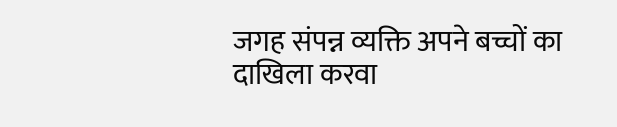जगह संपन्न व्यक्ति अपने बच्चों का दाखिला करवा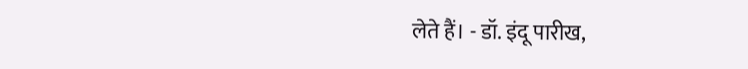लेते हैं। - डॉ. इंदू पारीख,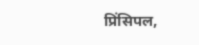प्रिंसिपल,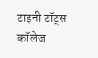टाइनी टॉट्स कॉलेज